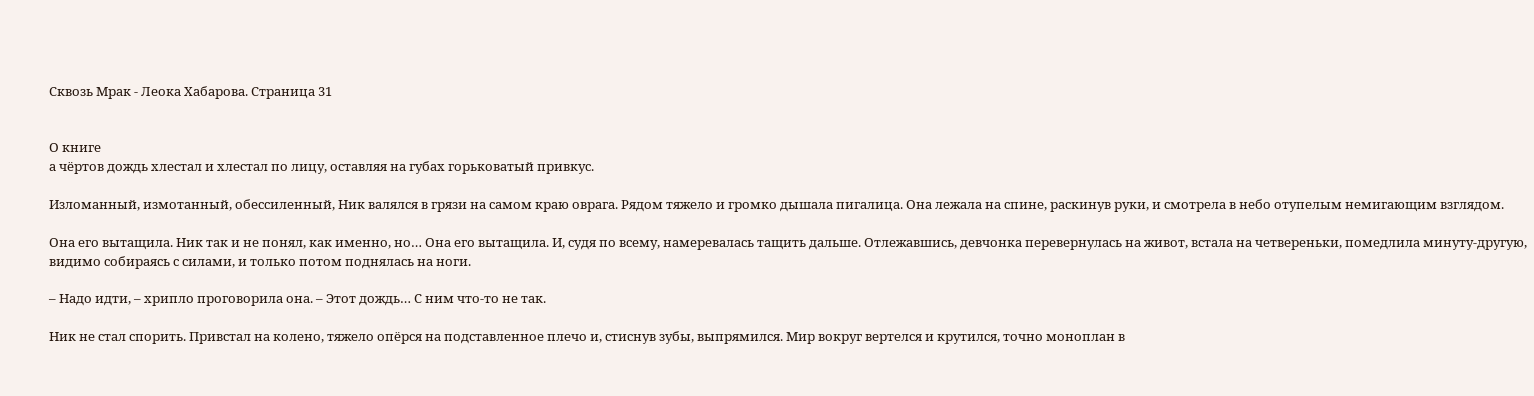Сквозь Мрак - Леока Хабарова. Страница 31


О книге
а чёртов дождь хлестал и хлестал по лицу, оставляя на губах горьковатый привкус.

Изломанный, измотанный, обессиленный, Ник валялся в грязи на самом краю оврага. Рядом тяжело и громко дышала пигалица. Она лежала на спине, раскинув руки, и смотрела в небо отупелым немигающим взглядом.

Она его вытащила. Ник так и не понял, как именно, но… Она его вытащила. И, судя по всему, намеревалась тащить дальше. Отлежавшись, девчонка перевернулась на живот, встала на четвереньки, помедлила минуту-другую, видимо собираясь с силами, и только потом поднялась на ноги.

– Надо идти, – хрипло проговорила она. – Этот дождь… С ним что-то не так.

Ник не стал спорить. Привстал на колено, тяжело опёрся на подставленное плечо и, стиснув зубы, выпрямился. Мир вокруг вертелся и крутился, точно моноплан в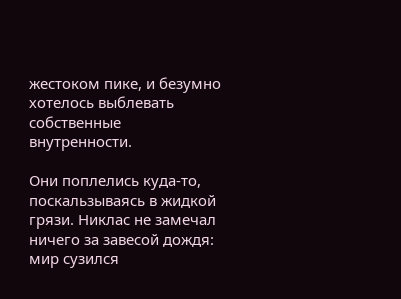жестоком пике, и безумно хотелось выблевать собственные внутренности.

Они поплелись куда-то, поскальзываясь в жидкой грязи. Никлас не замечал ничего за завесой дождя: мир сузился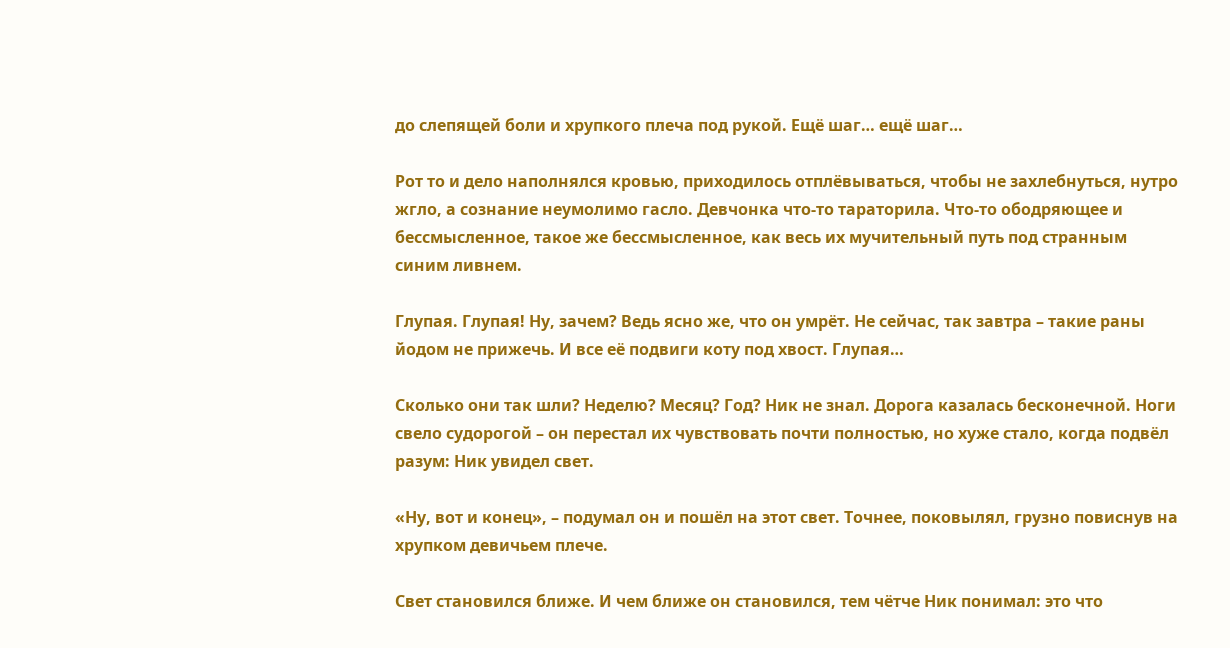до слепящей боли и хрупкого плеча под рукой. Ещё шаг… ещё шаг…

Рот то и дело наполнялся кровью, приходилось отплёвываться, чтобы не захлебнуться, нутро жгло, а сознание неумолимо гасло. Девчонка что-то тараторила. Что-то ободряющее и бессмысленное, такое же бессмысленное, как весь их мучительный путь под странным синим ливнем.

Глупая. Глупая! Ну, зачем? Ведь ясно же, что он умрёт. Не сейчас, так завтра – такие раны йодом не прижечь. И все её подвиги коту под хвост. Глупая…

Сколько они так шли? Неделю? Месяц? Год? Ник не знал. Дорога казалась бесконечной. Ноги свело судорогой – он перестал их чувствовать почти полностью, но хуже стало, когда подвёл разум: Ник увидел свет.

«Ну, вот и конец», – подумал он и пошёл на этот свет. Точнее, поковылял, грузно повиснув на хрупком девичьем плече.

Свет становился ближе. И чем ближе он становился, тем чётче Ник понимал: это что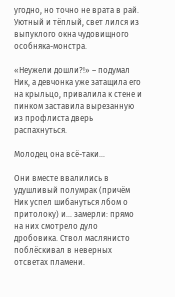угодно, но точно не врата в рай. Уютный и тёплый, свет лился из выпуклого окна чудовищного особняка-монстра.

«Неужели дошли?!» – подумал Ник, а девчонка уже затащила его на крыльцо, привалила к стене и пинком заставила вырезанную из профлиста дверь распахнуться.

Молодец она всё-таки…

Они вместе ввалились в удушливый полумрак (причём Ник успел шибануться лбом о притолоку) и… замерли: прямо на них смотрело дуло дробовика. Ствол маслянисто поблёскивал в неверных отсветах пламени.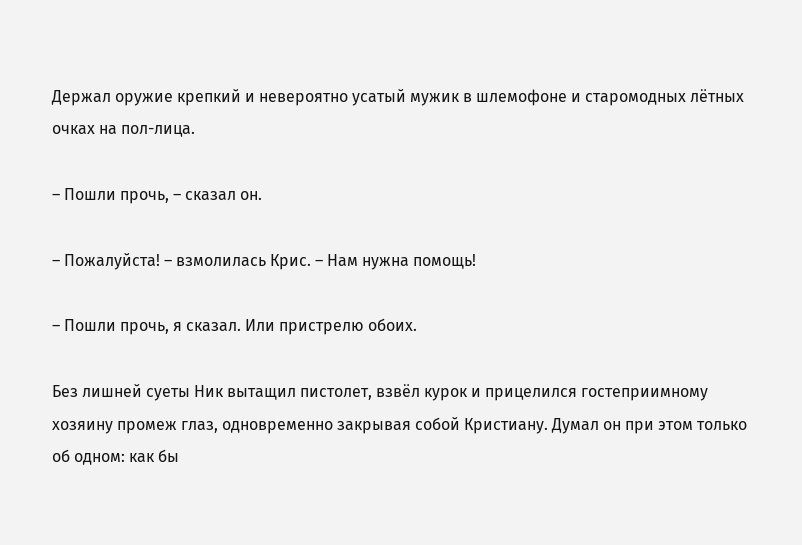Держал оружие крепкий и невероятно усатый мужик в шлемофоне и старомодных лётных очках на пол-лица.

– Пошли прочь, – сказал он.

– Пожалуйста! – взмолилась Крис. – Нам нужна помощь!

– Пошли прочь, я сказал. Или пристрелю обоих.

Без лишней суеты Ник вытащил пистолет, взвёл курок и прицелился гостеприимному хозяину промеж глаз, одновременно закрывая собой Кристиану. Думал он при этом только об одном: как бы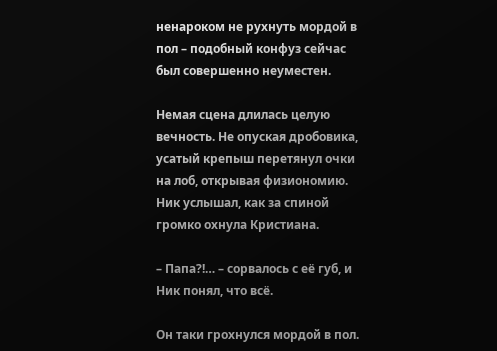ненароком не рухнуть мордой в пол – подобный конфуз сейчас был совершенно неуместен.

Немая сцена длилась целую вечность. Не опуская дробовика, усатый крепыш перетянул очки на лоб, открывая физиономию. Ник услышал, как за спиной громко охнула Кристиана.

– Папа?!… – сорвалось с её губ, и Ник понял, что всё.

Он таки грохнулся мордой в пол.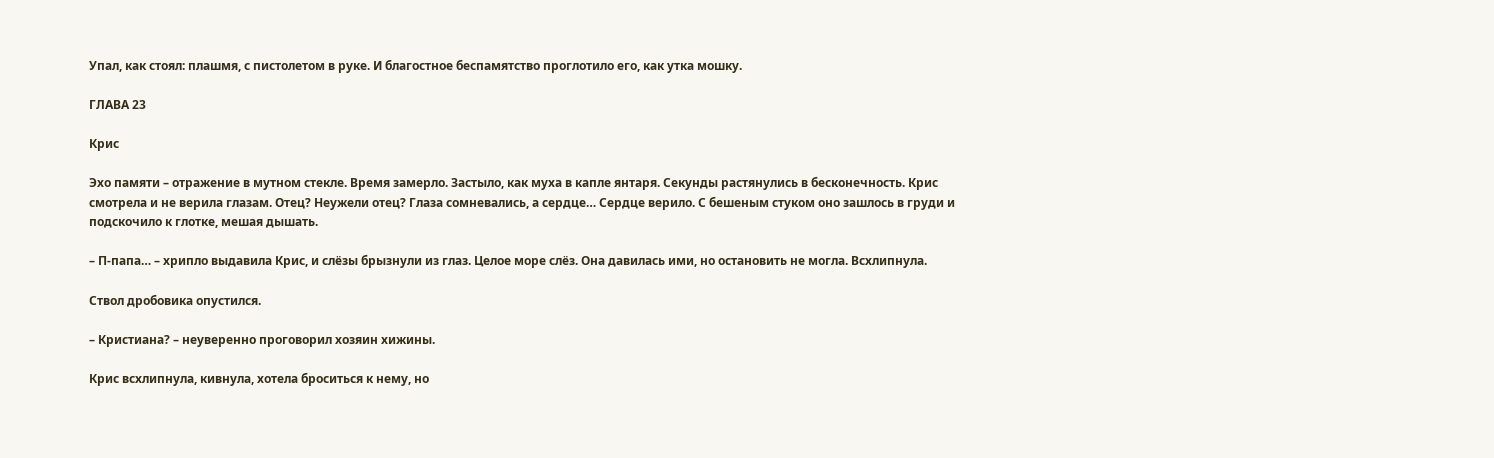Упал, как стоял: плашмя, с пистолетом в руке. И благостное беспамятство проглотило его, как утка мошку.

ГЛАВА 23

Крис

Эхо памяти – отражение в мутном стекле. Время замерло. Застыло, как муха в капле янтаря. Секунды растянулись в бесконечность. Крис смотрела и не верила глазам. Отец? Неужели отец? Глаза сомневались, а сердце… Сердце верило. С бешеным стуком оно зашлось в груди и подскочило к глотке, мешая дышать.

– П-папа… – хрипло выдавила Крис, и слёзы брызнули из глаз. Целое море слёз. Она давилась ими, но остановить не могла. Всхлипнула.

Ствол дробовика опустился.

– Кристиана? – неуверенно проговорил хозяин хижины.

Крис всхлипнула, кивнула, хотела броситься к нему, но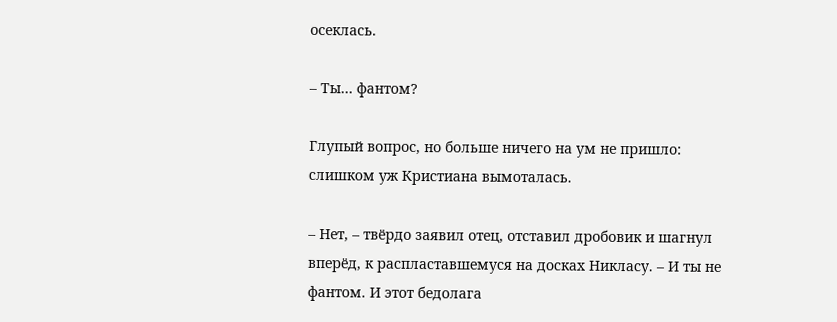осеклась.

– Ты… фантом?

Глупый вопрос, но больше ничего на ум не пришло: слишком уж Кристиана вымоталась.

– Нет, – твёрдо заявил отец, отставил дробовик и шагнул вперёд, к распластавшемуся на досках Никласу. – И ты не фантом. И этот бедолага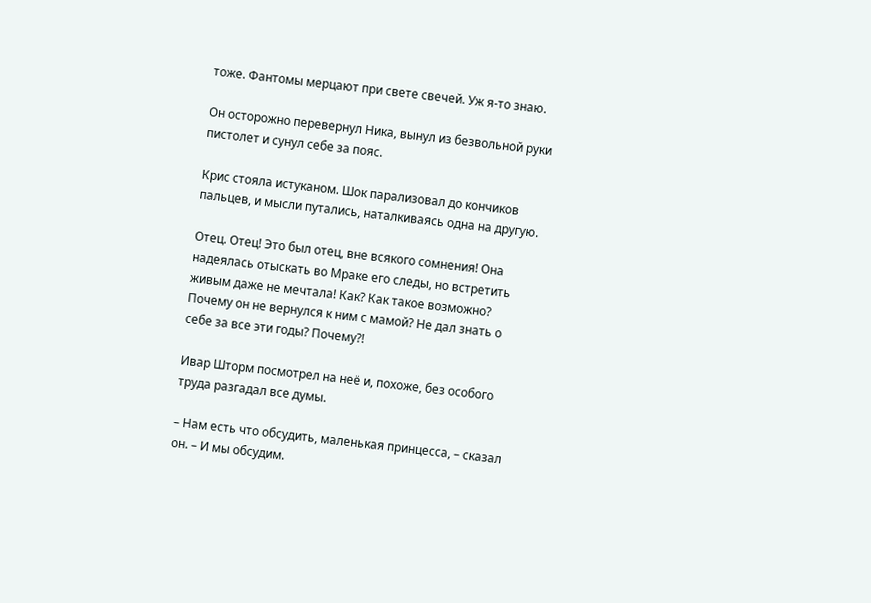тоже. Фантомы мерцают при свете свечей. Уж я-то знаю.

Он осторожно перевернул Ника, вынул из безвольной руки пистолет и сунул себе за пояс.

Крис стояла истуканом. Шок парализовал до кончиков пальцев, и мысли путались, наталкиваясь одна на другую.

Отец. Отец! Это был отец, вне всякого сомнения! Она надеялась отыскать во Мраке его следы, но встретить живым даже не мечтала! Как? Как такое возможно? Почему он не вернулся к ним с мамой? Не дал знать о себе за все эти годы? Почему?!

Ивар Шторм посмотрел на неё и, похоже, без особого труда разгадал все думы.

– Нам есть что обсудить, маленькая принцесса, – сказал он. – И мы обсудим.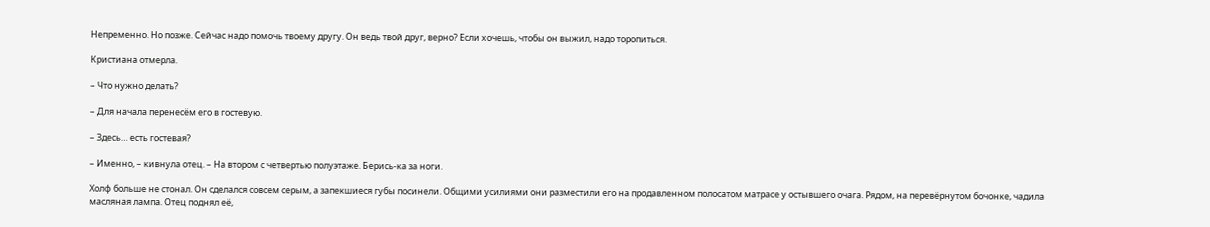Непременно. Но позже. Сейчас надо помочь твоему другу. Он ведь твой друг, верно? Если хочешь, чтобы он выжил, надо торопиться.

Кристиана отмерла.

– Что нужно делать?

– Для начала перенесём его в гостевую.

– Здесь… есть гостевая?

– Именно, – кивнула отец. – На втором с четвертью полуэтаже. Берись-ка за ноги.

Холф больше не стонал. Он сделался совсем серым, а запекшиеся губы посинели. Общими усилиями они разместили его на продавленном полосатом матрасе у остывшего очага. Рядом, на перевёрнутом бочонке, чадила масляная лампа. Отец поднял её,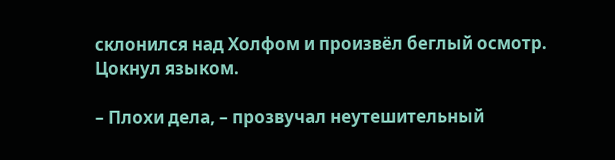склонился над Холфом и произвёл беглый осмотр. Цокнул языком.

– Плохи дела, – прозвучал неутешительный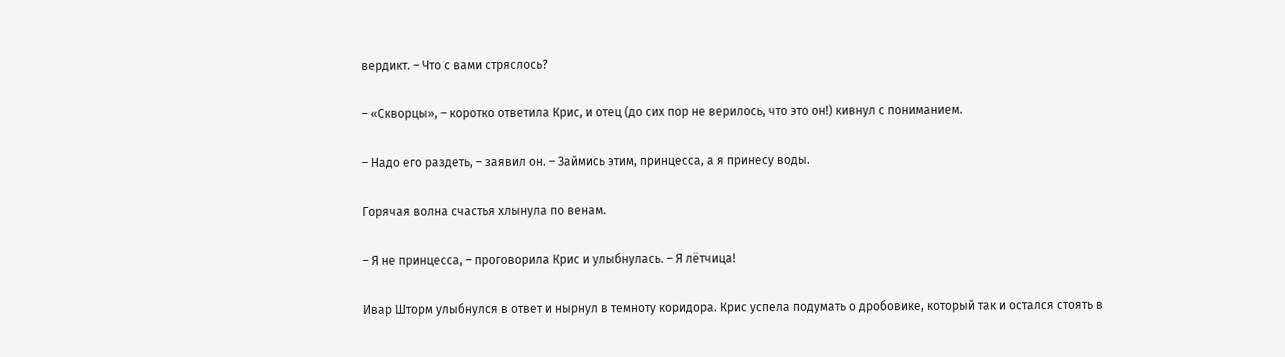вердикт. – Что с вами стряслось?

– «Скворцы», – коротко ответила Крис, и отец (до сих пор не верилось, что это он!) кивнул с пониманием.

– Надо его раздеть, – заявил он. – Займись этим, принцесса, а я принесу воды.

Горячая волна счастья хлынула по венам.

– Я не принцесса, – проговорила Крис и улыбнулась. – Я лётчица!

Ивар Шторм улыбнулся в ответ и нырнул в темноту коридора. Крис успела подумать о дробовике, который так и остался стоять в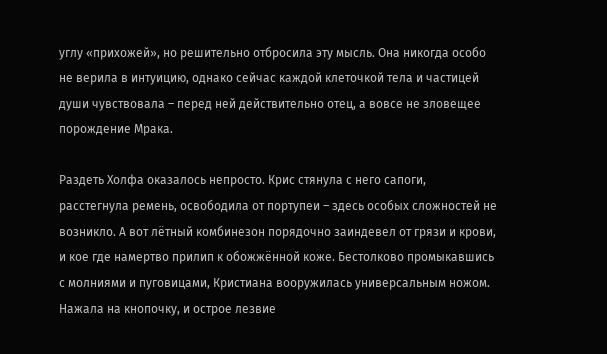углу «прихожей», но решительно отбросила эту мысль. Она никогда особо не верила в интуицию, однако сейчас каждой клеточкой тела и частицей души чувствовала – перед ней действительно отец, а вовсе не зловещее порождение Мрака.

Раздеть Холфа оказалось непросто. Крис стянула с него сапоги, расстегнула ремень, освободила от портупеи – здесь особых сложностей не возникло. А вот лётный комбинезон порядочно заиндевел от грязи и крови, и кое где намертво прилип к обожжённой коже. Бестолково промыкавшись с молниями и пуговицами, Кристиана вооружилась универсальным ножом. Нажала на кнопочку, и острое лезвие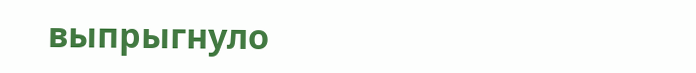выпрыгнуло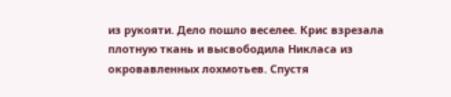из рукояти. Дело пошло веселее. Крис взрезала плотную ткань и высвободила Никласа из окровавленных лохмотьев. Спустя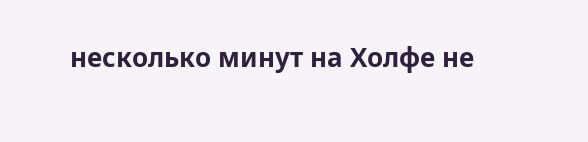несколько минут на Холфе не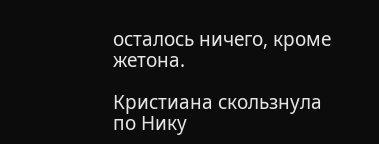осталось ничего, кроме жетона.

Кристиана скользнула по Нику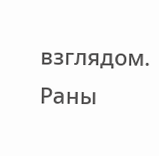взглядом. Раны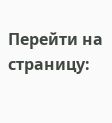Перейти на страницу: